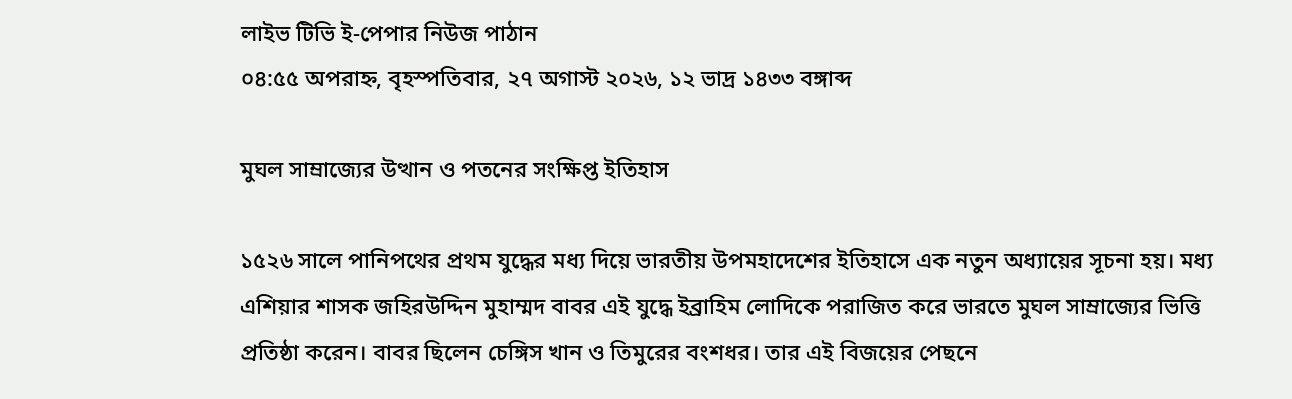লাইভ টিভি ই-পেপার নিউজ পাঠান
০৪:৫৫ অপরাহ্ন, বৃহস্পতিবার, ২৭ অগাস্ট ২০২৬, ১২ ভাদ্র ১৪৩৩ বঙ্গাব্দ

মুঘল সাম্রাজ্যের উত্থান ও পতনের সংক্ষিপ্ত ইতিহাস

১৫২৬ সালে পানিপথের প্রথম যুদ্ধের মধ্য দিয়ে ভারতীয় উপমহাদেশের ইতিহাসে এক নতুন অধ্যায়ের সূচনা হয়। মধ্য এশিয়ার শাসক জহিরউদ্দিন মুহাম্মদ বাবর এই যুদ্ধে ইব্রাহিম লোদিকে পরাজিত করে ভারতে মুঘল সাম্রাজ্যের ভিত্তি প্রতিষ্ঠা করেন। বাবর ছিলেন চেঙ্গিস খান ও তিমুরের বংশধর। তার এই বিজয়ের পেছনে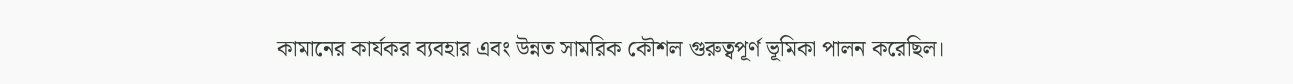কামানের কার্যকর ব্যবহার এবং উন্নত সামরিক কৌশল গুরুত্বপূর্ণ ভূমিকা পালন করেছিল।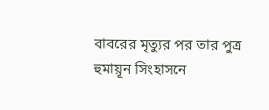বাবরের মৃত্যুর পর তার পুত্র হুমায়ূন সিংহাসনে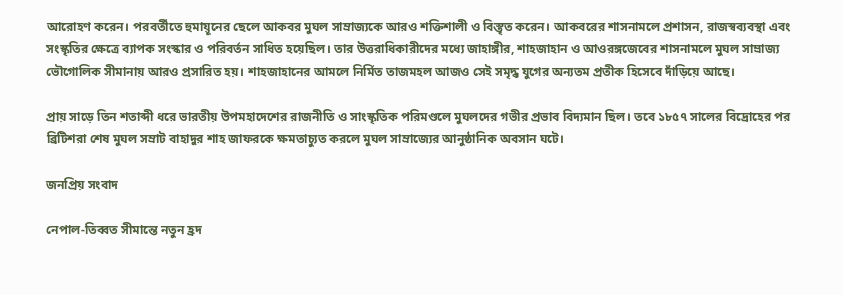আরোহণ করেন। পরবর্তীতে হুমায়ূনের ছেলে আকবর মুঘল সাম্রাজ্যকে আরও শক্তিশালী ও বিস্তৃত করেন। আকবরের শাসনামলে প্রশাসন, রাজস্বব্যবস্থা এবং সংস্কৃতির ক্ষেত্রে ব্যাপক সংস্কার ও পরিবর্তন সাধিত হয়েছিল। তার উত্তরাধিকারীদের মধ্যে জাহাঙ্গীর, শাহজাহান ও আওরঙ্গজেবের শাসনামলে মুঘল সাম্রাজ্য ভৌগোলিক সীমানায় আরও প্রসারিত হয়। শাহজাহানের আমলে নির্মিত তাজমহল আজও সেই সমৃদ্ধ যুগের অন্যতম প্রতীক হিসেবে দাঁড়িয়ে আছে।

প্রায় সাড়ে তিন শতাব্দী ধরে ভারতীয় উপমহাদেশের রাজনীতি ও সাংস্কৃতিক পরিমণ্ডলে মুঘলদের গভীর প্রভাব বিদ্যমান ছিল। তবে ১৮৫৭ সালের বিদ্রোহের পর ব্রিটিশরা শেষ মুঘল সম্রাট বাহাদুর শাহ জাফরকে ক্ষমতাচ্যুত করলে মুঘল সাম্রাজ্যের আনুষ্ঠানিক অবসান ঘটে।

জনপ্রিয় সংবাদ

নেপাল-তিব্বত সীমান্তে নতুন হ্রদ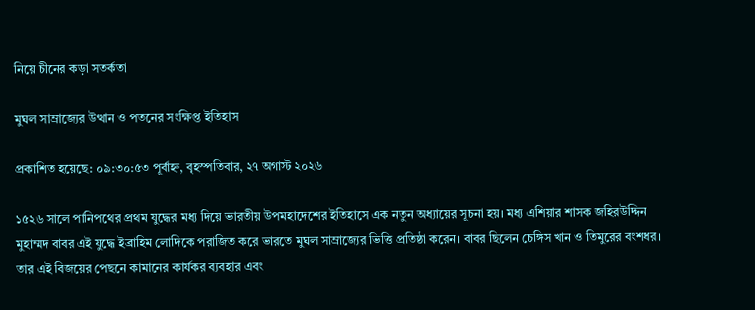নিয়ে চীনের কড়া সতর্কতা

মুঘল সাম্রাজ্যের উত্থান ও পতনের সংক্ষিপ্ত ইতিহাস

প্রকাশিত হয়েছে: ০৯:৩০:৫৩ পূর্বাহ্ন, বৃহস্পতিবার, ২৭ অগাস্ট ২০২৬

১৫২৬ সালে পানিপথের প্রথম যুদ্ধের মধ্য দিয়ে ভারতীয় উপমহাদেশের ইতিহাসে এক নতুন অধ্যায়ের সূচনা হয়। মধ্য এশিয়ার শাসক জহিরউদ্দিন মুহাম্মদ বাবর এই যুদ্ধে ইব্রাহিম লোদিকে পরাজিত করে ভারতে মুঘল সাম্রাজ্যের ভিত্তি প্রতিষ্ঠা করেন। বাবর ছিলেন চেঙ্গিস খান ও তিমুরের বংশধর। তার এই বিজয়ের পেছনে কামানের কার্যকর ব্যবহার এবং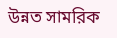উন্নত সামরিক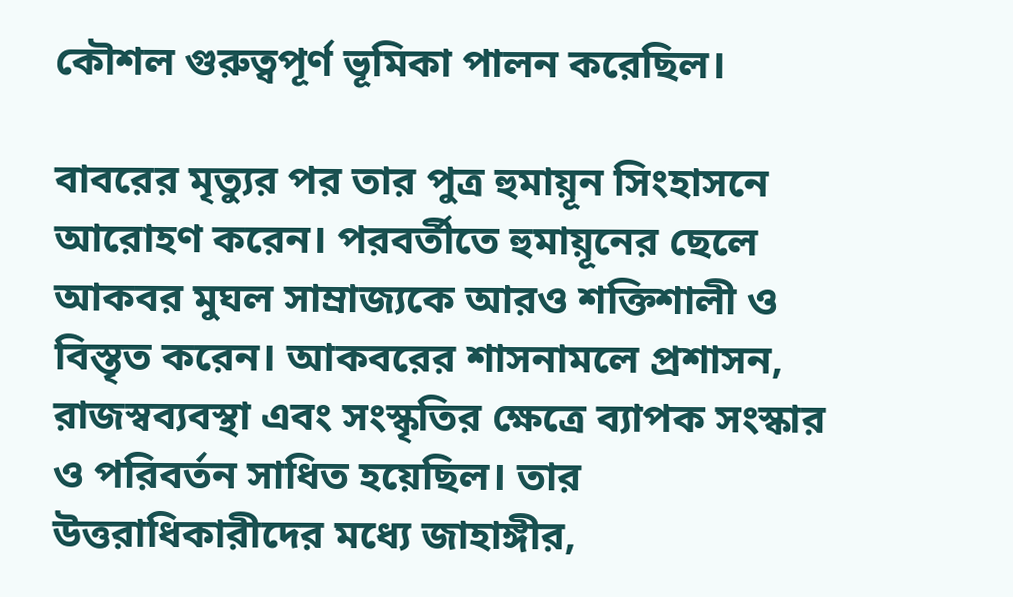কৌশল গুরুত্বপূর্ণ ভূমিকা পালন করেছিল।

বাবরের মৃত্যুর পর তার পুত্র হুমায়ূন সিংহাসনে আরোহণ করেন। পরবর্তীতে হুমায়ূনের ছেলে আকবর মুঘল সাম্রাজ্যকে আরও শক্তিশালী ও বিস্তৃত করেন। আকবরের শাসনামলে প্রশাসন, রাজস্বব্যবস্থা এবং সংস্কৃতির ক্ষেত্রে ব্যাপক সংস্কার ও পরিবর্তন সাধিত হয়েছিল। তার উত্তরাধিকারীদের মধ্যে জাহাঙ্গীর,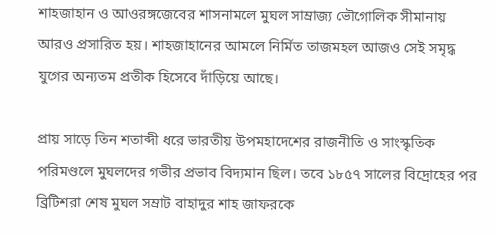শাহজাহান ও আওরঙ্গজেবের শাসনামলে মুঘল সাম্রাজ্য ভৌগোলিক সীমানায় আরও প্রসারিত হয়। শাহজাহানের আমলে নির্মিত তাজমহল আজও সেই সমৃদ্ধ যুগের অন্যতম প্রতীক হিসেবে দাঁড়িয়ে আছে।

প্রায় সাড়ে তিন শতাব্দী ধরে ভারতীয় উপমহাদেশের রাজনীতি ও সাংস্কৃতিক পরিমণ্ডলে মুঘলদের গভীর প্রভাব বিদ্যমান ছিল। তবে ১৮৫৭ সালের বিদ্রোহের পর ব্রিটিশরা শেষ মুঘল সম্রাট বাহাদুর শাহ জাফরকে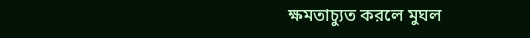ক্ষমতাচ্যুত করলে মুঘল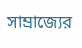সাম্রাজ্যের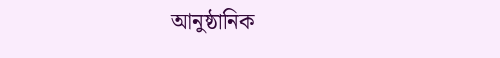আনুষ্ঠানিক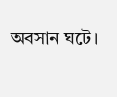অবসান ঘটে।